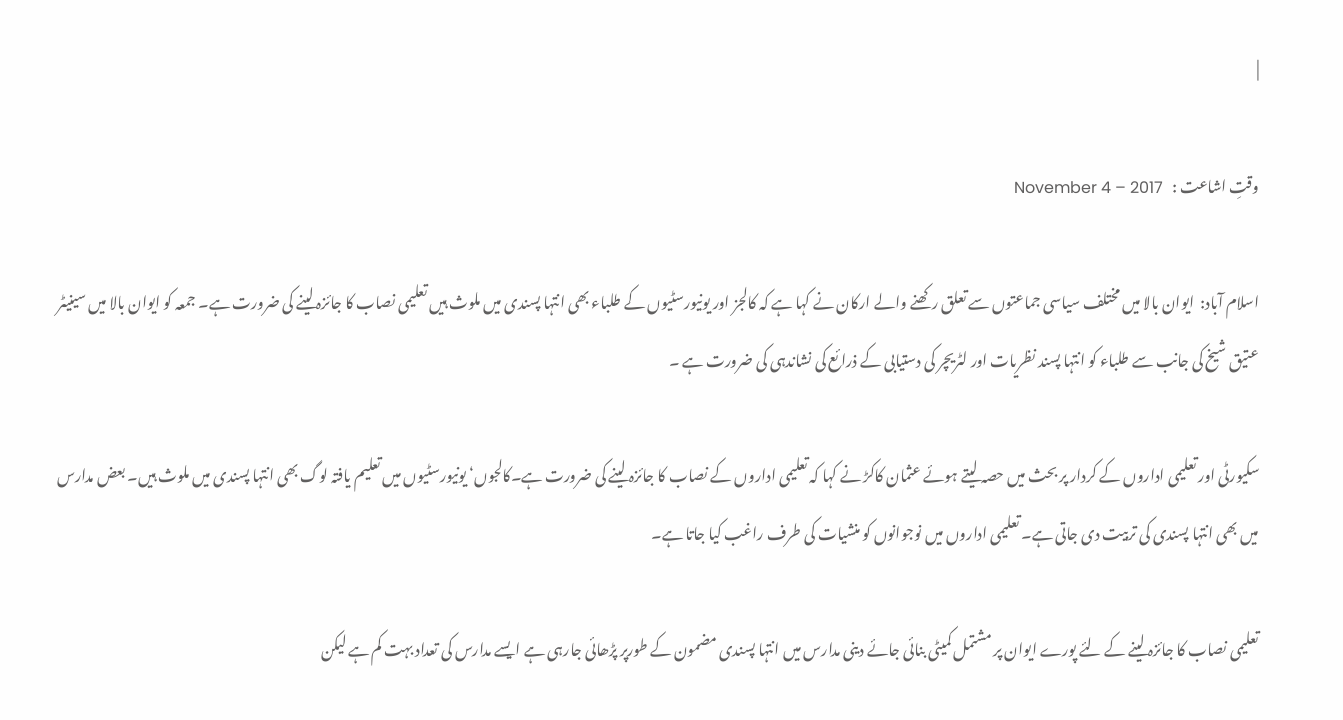|

وقتِ اشاعت :   November 4 – 2017

اسلام آباد:  ایوان بالا میں مختلف سیاسی جماعتوں سے تعلق رکھنے والے ارکان نے کہا ہے کہ کالجز اور یونیورسٹیوں کے طلباء بھی انتہا پسندی میں ملوث ہیں تعلیمی نصاب کا جائزہ لینے کی ضرورت ہے۔ جمعہ کو ایوان بالا میں سینیٹر عتیق شیخ کی جانب سے طلباء کو انتہا پسند نظریات اور لٹریچر کی دستیابی کے ذرائع کی نشاندہی کی ضرورت ہے ۔

سکیورٹی اور تعلیمی اداروں کے کردار پر بحث میں حصہ لیتے ہوئے عثمان کاکڑ نے کہا کہ تعلیمی اداروں کے نصاب کا جائزہ لینے کی ضرورت ہے۔کالجوں‘ یونیورسٹیوں میں تعلیم یافتہ لوگ بھی انتہا پسندی میں ملوث ہیں۔ بعض مدارس میں بھی انتہا پسندی کی تربیت دی جاتی ہے۔ تعلیمی اداروں میں نوجوانوں کو منشیات کی طرف راغب کیا جاتا ہے۔

تعلیمی نصاب کا جائزہ لینے کے لئے پورے ایوان پر مشتمل کمیٹی بنائی جائے دینی مدارس میں انتہا پسندی مضمون کے طورپر پڑھائی جارہی ہے ایسے مدارس کی تعداد بہت کم ہے لیکن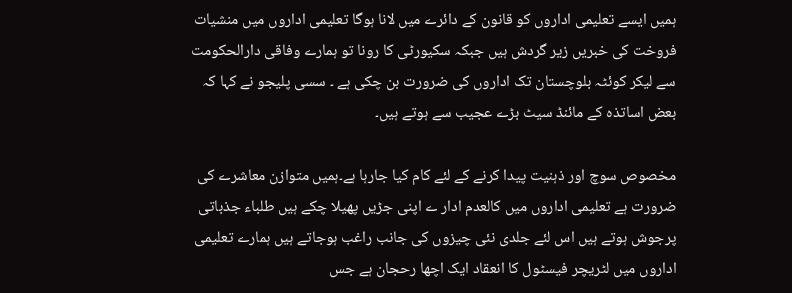ہمیں ایسے تعلیمی اداروں کو قانون کے دائرے میں لانا ہوگا تعلیمی اداروں میں منشیات فروخت کی خبریں زیر گردش ہیں جبکہ سکیورٹی کا رونا تو ہمارے وفاقی دارالحکومت سے لیکر کوئٹہ بلوچستان تک اداروں کی ضرورت بن چکی ہے ۔ سسی پلیجو نے کہا کہ بعض اساتذہ کے مائنڈ سیٹ بڑے عجیب سے ہوتے ہیں۔

مخصوص سوچ اور ذہنیت پیدا کرنے کے لئے کام کیا جارہا ہے۔ہمیں متوازن معاشرے کی ضرورت ہے تعلیمی اداروں میں کالعدم ادار ے اپنی جڑیں پھیلا چکے ہیں طلباء جذباتی پرجوش ہوتے ہیں اس لئے جلدی نئی چیزوں کی جانب راغب ہوجاتے ہیں ہمارے تعلیمی اداروں میں لٹریچر فیسٹول کا انعقاد ایک اچھا رحجان ہے جس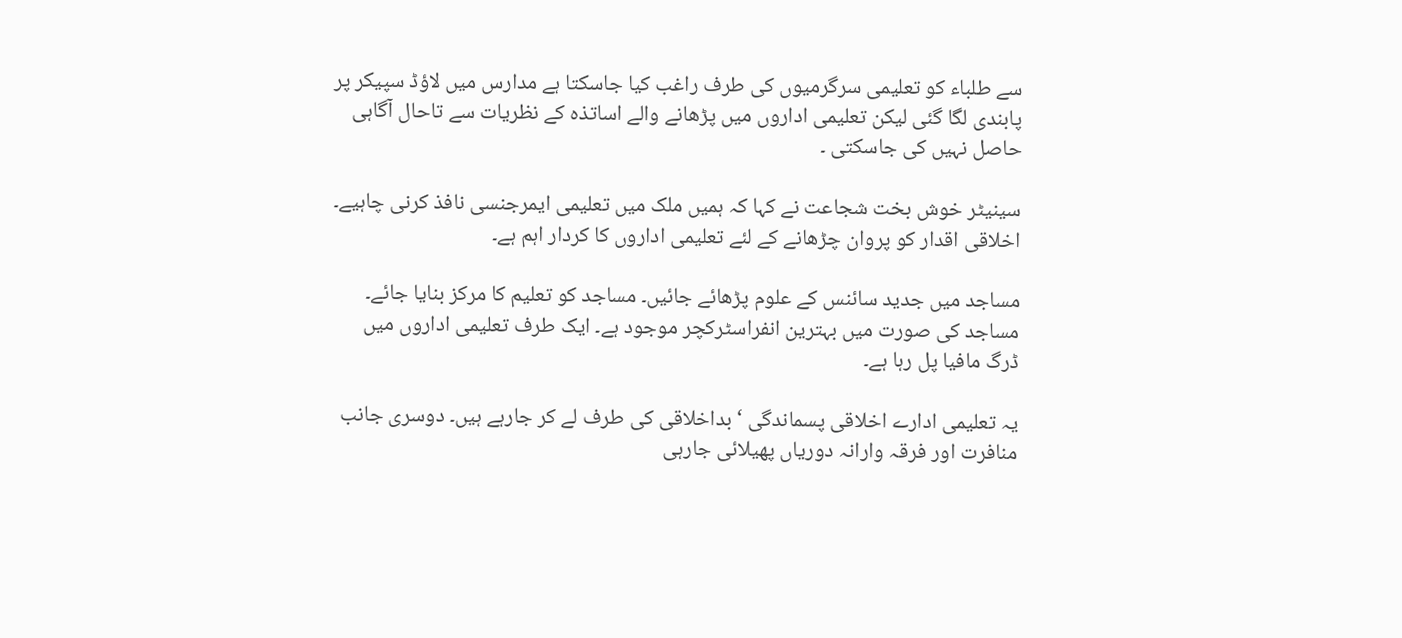سے طلباء کو تعلیمی سرگرمیوں کی طرف راغب کیا جاسکتا ہے مدارس میں لاؤڈ سپیکر پر پابندی لگا گئی لیکن تعلیمی اداروں میں پڑھانے والے اساتذہ کے نظریات سے تاحال آگاہی حاصل نہیں کی جاسکتی ۔

سینیٹر خوش بخت شجاعت نے کہا کہ ہمیں ملک میں تعلیمی ایمرجنسی نافذ کرنی چاہیے۔ اخلاقی اقدار کو پروان چڑھانے کے لئے تعلیمی اداروں کا کردار اہم ہے۔

مساجد میں جدید سائنس کے علوم پڑھائے جائیں۔ مساجد کو تعلیم کا مرکز بنایا جائے۔ مساجد کی صورت میں بہترین انفراسٹرکچر موجود ہے۔ ایک طرف تعلیمی اداروں میں ڈرگ مافیا پل رہا ہے۔

یہ تعلیمی ادارے اخلاقی پسماندگی ‘ بداخلاقی کی طرف لے کر جارہے ہیں۔ دوسری جانب منافرت اور فرقہ وارانہ دوریاں پھیلائی جارہی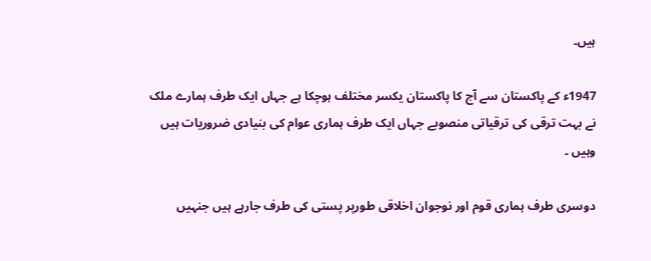ہیں۔

1947ء کے پاکستان سے آج کا پاکستان یکسر مختلف ہوچکا ہے جہاں ایک طرف ہمارے ملک نے بہت ترقی کی ترقیاتی منصوبے جہاں ایک طرف ہماری عوام کی بنیادی ضروریات ہیں وہیں ۔

دوسری طرف ہماری قوم اور نوجوان اخلاقی طورپر پستی کی طرف جارہے ہیں جنہیں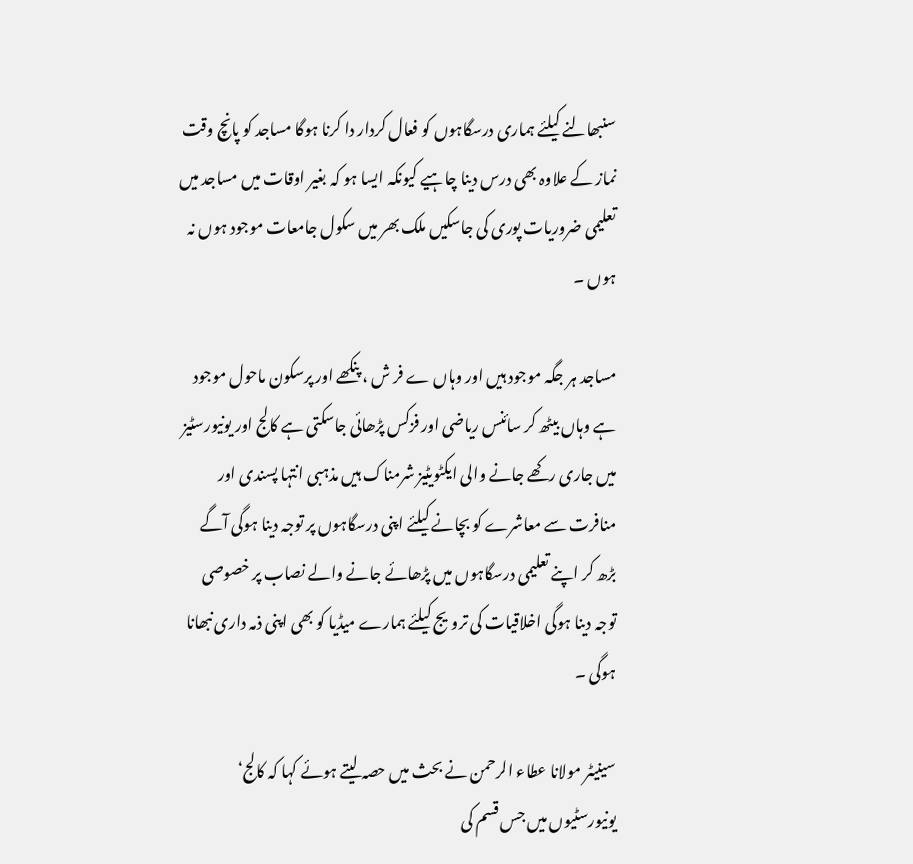سنبھالنے کیلئے ہماری درسگاہوں کو فعال کردار دا کرنا ہوگا مساجد کو پانچ وقت نماز کے علاوہ بھی درس دینا چاہیے کیونکہ ایسا ہو کہ بغیر اوقات میں مساجد میں تعلیمی ضروریات پوری کی جاسکیں ملک بھر میں سکول جامعات موجود ہوں نہ ہوں ۔

مساجد ہر جگہ موجود ہیں اور وہاں ے فر ش ، پنکھے اور پرسکون ماحول موجود ہے وہاں بیٹھ کر سائنس ریاضی اور فزکس پڑھائی جاسکتی ہے کالج اور یونیورسٹیز میں جاری رکھے جانے والی ایکٹویٹیز شرمناک ہیں مذہبی انتہا پسندی اور منافرت سے معاشرے کو بچانے کیلئے اپنی درسگاہوں پر توجہ دینا ہوگی آگے بڑھ کر اپنے تعلیمی درسگاہوں میں پڑھائے جانے والے نصاب پر خصوصی توجہ دینا ہوگی اخلاقیات کی ترویج کیلئے ہمارے میڈیا کو بھی اپنی ذمہ داری نبھانا ہوگی ۔

سینیٹر مولانا عطاء الرحمن نے بحث میں حصہ لیتے ہوئے کہا کہ کالج‘ یونیورسٹیوں میں جس قسم کی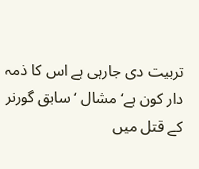تربیت دی جارہی ہے اس کا ذمہ دار کون ہے‘ مشال ‘ سابق گورنر کے قتل میں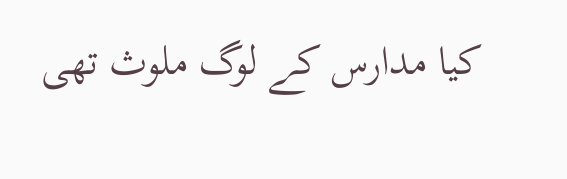کیا مدارس کے لوگ ملوث تھی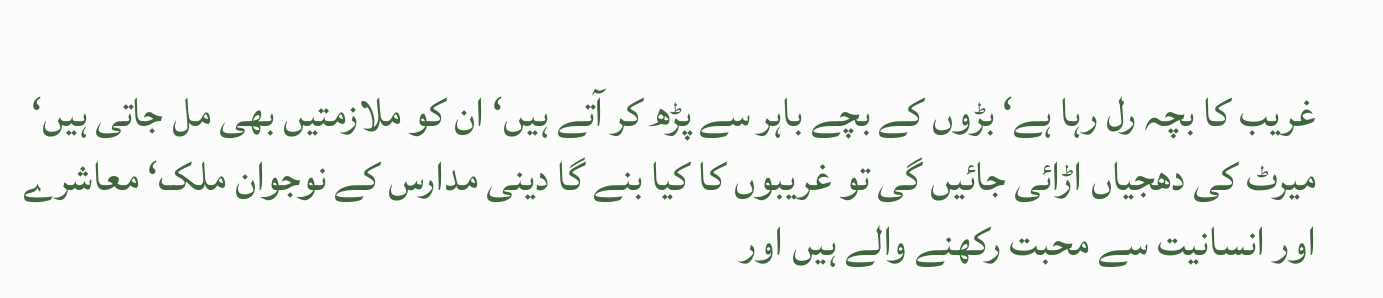غریب کا بچہ رل رہا ہے‘ بڑوں کے بچے باہر سے پڑھ کر آتے ہیں‘ ان کو ملازمتیں بھی مل جاتی ہیں‘ میرٹ کی دھجیاں اڑائی جائیں گی تو غریبوں کا کیا بنے گا دینی مدارس کے نوجوان ملک‘ معاشرے اور انسانیت سے محبت رکھنے والے ہیں اور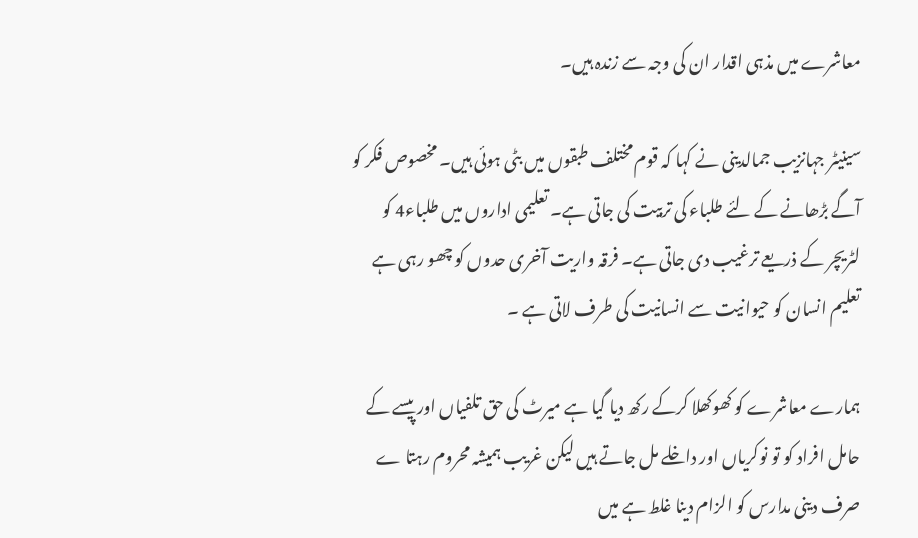معاشرے میں مذہی اقدار ان کی وجہ سے زندہ ہیں۔

سینیٹر جہانزیب جمالدینی نے کہا کہ قوم مختلف طبقوں میں بٹی ہوئی ہیں۔ مخصوص فکر کو آگے بڑھانے کے لئے طلباء کی تربیت کی جاتی ہے۔ تعلیمی اداروں میں طلباء4 کو لٹریچر کے ذریعے ترغیب دی جاتی ہے۔ فرقہ واریت آخری حدوں کو چھو رہی ہے تعلیم انسان کو حیوانیت سے انسانیت کی طرف لاتی ہے ۔

ہمارے معاشرے کو کھوکھلا کرکے رکھ دیا گیا ہے میرٹ کی حق تلفیاں اور پیسے کے حامل افراد کو تو نوکریاں اور داخلے مل جاتے ہیں لیکن غریب ہمیشہ محروم رہتا ے صرف دینی مدارس کو الزام دینا غلط ہے میں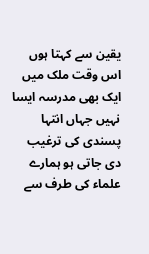یقین سے کہتا ہوں اس وقت ملک میں ایک بھی مدرسہ ایسا نہیں جہاں انتہا پسندی کی ترغیب دی جاتی ہو ہمارے علماء کی طرف سے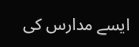ایسے مدارس کی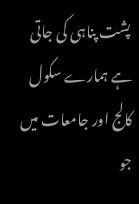پشت پناہی کی جاتی ہے ہمارے سکول کالج اور جامعات میں جو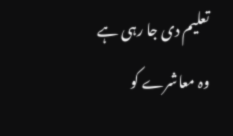تعلیم دی جا رہی ہے وہ معاشرے کو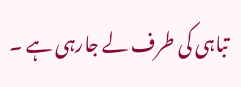تباہی کی طرف لے جارہی ہے ۔